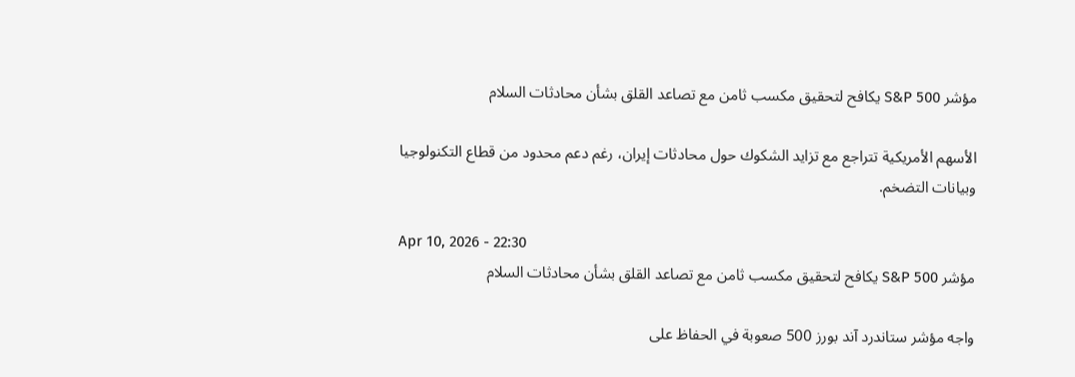مؤشر S&P 500 يكافح لتحقيق مكسب ثامن مع تصاعد القلق بشأن محادثات السلام

الأسهم الأمريكية تتراجع مع تزايد الشكوك حول محادثات إيران، رغم دعم محدود من قطاع التكنولوجيا وبيانات التضخم.

Apr 10, 2026 - 22:30
مؤشر S&P 500 يكافح لتحقيق مكسب ثامن مع تصاعد القلق بشأن محادثات السلام

واجه مؤشر ستاندرد آند بورز 500 صعوبة في الحفاظ على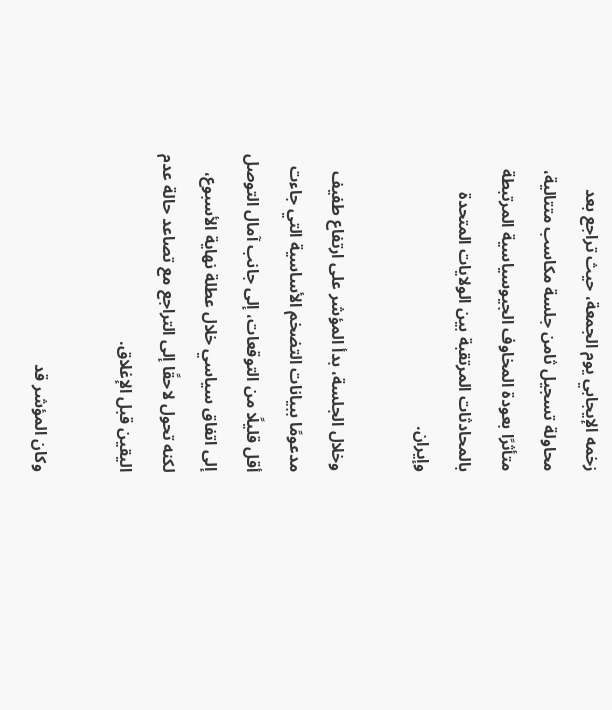زخمه الإيجابي يوم الجمعة، حيث تراجع بعد محاولة تسجيل ثامن جلسة مكاسب متتالية، متأثرًا بعودة المخاوف الجيوسياسية المرتبطة بالمحادثات المرتقبة بين الولايات المتحدة وإيران.

وخلال الجلسة، بدأ المؤشر على ارتفاع طفيف مدعومًا ببيانات التضخم الأساسية التي جاءت أقل قليلًا من التوقعات، إلى جانب آمال التوصل إلى اتفاق سياسي خلال عطلة نهاية الأسبوع، لكنه تحول لاحقًا إلى التراجع مع تصاعد حالة عدم اليقين قبل الإغلاق.

وكان المؤشر قد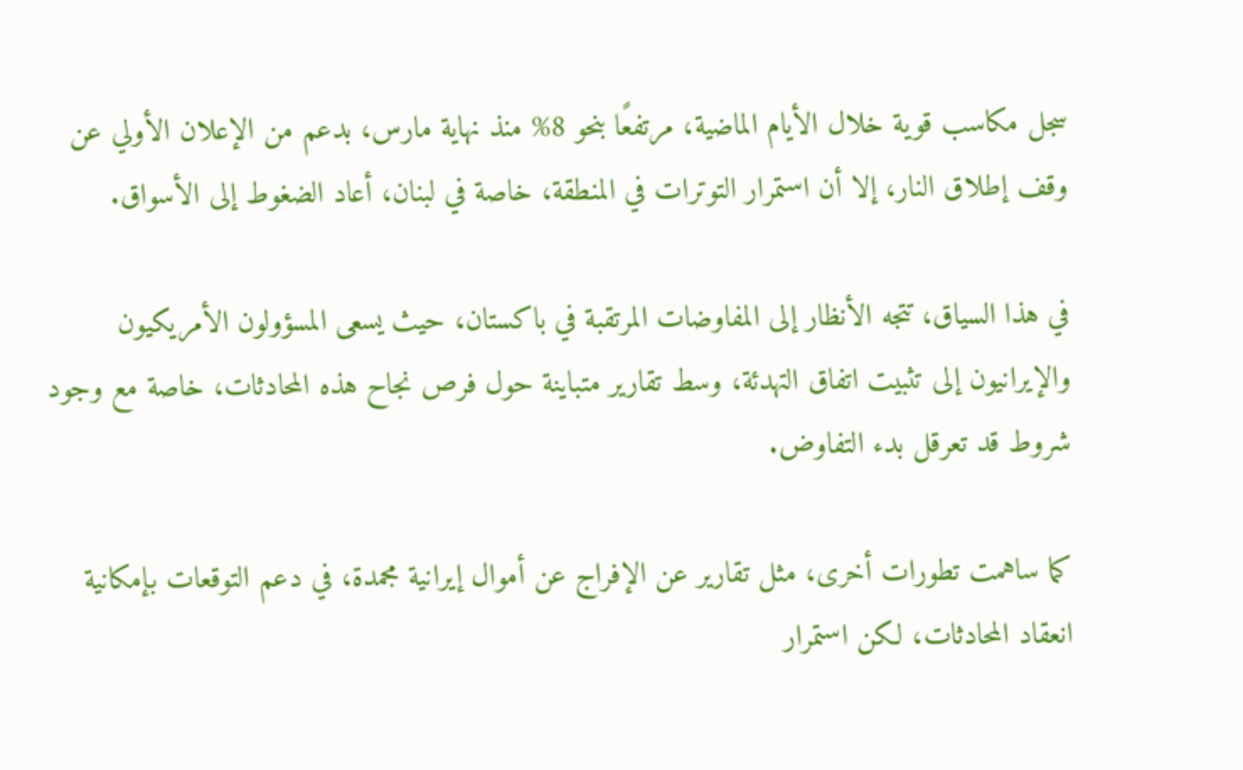سجل مكاسب قوية خلال الأيام الماضية، مرتفعًا بنحو 8% منذ نهاية مارس، بدعم من الإعلان الأولي عن وقف إطلاق النار، إلا أن استمرار التوترات في المنطقة، خاصة في لبنان، أعاد الضغوط إلى الأسواق.

في هذا السياق، تتجه الأنظار إلى المفاوضات المرتقبة في باكستان، حيث يسعى المسؤولون الأمريكيون والإيرانيون إلى تثبيت اتفاق التهدئة، وسط تقارير متباينة حول فرص نجاح هذه المحادثات، خاصة مع وجود شروط قد تعرقل بدء التفاوض.

كما ساهمت تطورات أخرى، مثل تقارير عن الإفراج عن أموال إيرانية مجمدة، في دعم التوقعات بإمكانية انعقاد المحادثات، لكن استمرار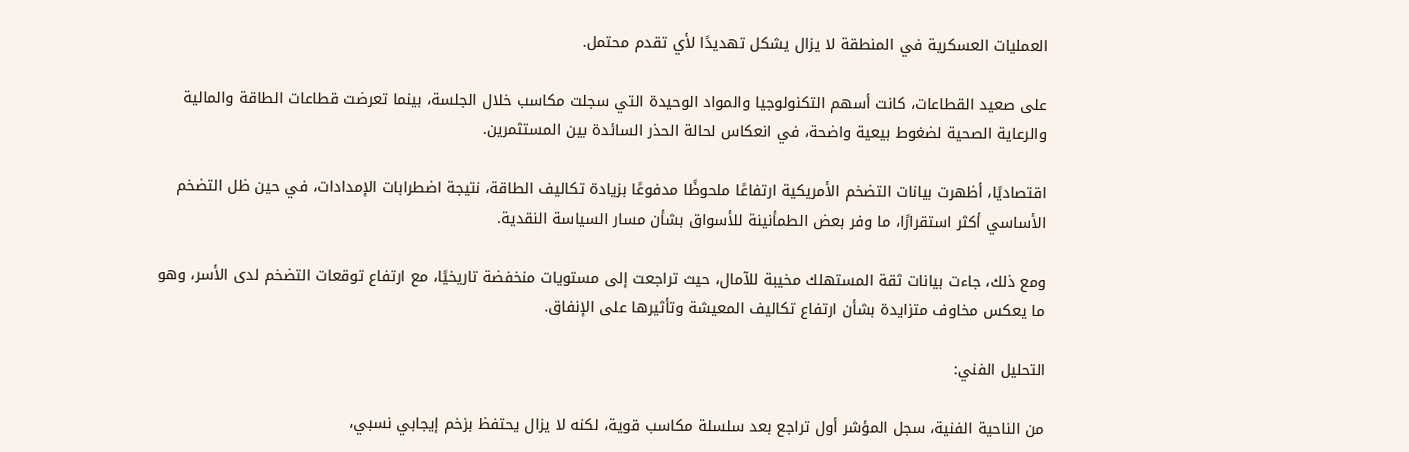العمليات العسكرية في المنطقة لا يزال يشكل تهديدًا لأي تقدم محتمل.

على صعيد القطاعات، كانت أسهم التكنولوجيا والمواد الوحيدة التي سجلت مكاسب خلال الجلسة، بينما تعرضت قطاعات الطاقة والمالية والرعاية الصحية لضغوط بيعية واضحة، في انعكاس لحالة الحذر السائدة بين المستثمرين.

اقتصاديًا، أظهرت بيانات التضخم الأمريكية ارتفاعًا ملحوظًا مدفوعًا بزيادة تكاليف الطاقة، نتيجة اضطرابات الإمدادات، في حين ظل التضخم الأساسي أكثر استقرارًا، ما وفر بعض الطمأنينة للأسواق بشأن مسار السياسة النقدية.

ومع ذلك، جاءت بيانات ثقة المستهلك مخيبة للآمال، حيث تراجعت إلى مستويات منخفضة تاريخيًا، مع ارتفاع توقعات التضخم لدى الأسر، وهو ما يعكس مخاوف متزايدة بشأن ارتفاع تكاليف المعيشة وتأثيرها على الإنفاق.

التحليل الفني:

من الناحية الفنية، سجل المؤشر أول تراجع بعد سلسلة مكاسب قوية، لكنه لا يزال يحتفظ بزخم إيجابي نسبي،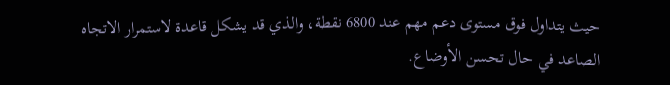حيث يتداول فوق مستوى دعم مهم عند 6800 نقطة، والذي قد يشكل قاعدة لاستمرار الاتجاه الصاعد في حال تحسن الأوضاع.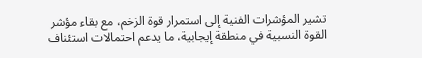تشير المؤشرات الفنية إلى استمرار قوة الزخم، مع بقاء مؤشر القوة النسبية في منطقة إيجابية، ما يدعم احتمالات استئناف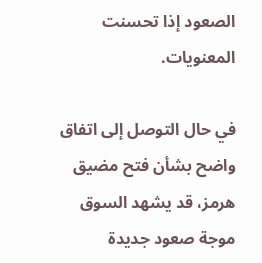الصعود إذا تحسنت المعنويات.

في حال التوصل إلى اتفاق واضح بشأن فتح مضيق هرمز، قد يشهد السوق موجة صعود جديدة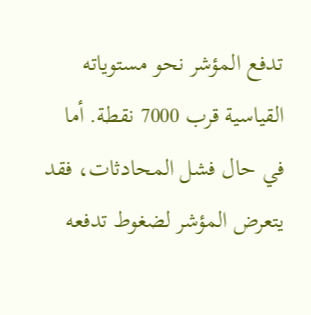تدفع المؤشر نحو مستوياته القياسية قرب 7000 نقطة. أما في حال فشل المحادثات، فقد يتعرض المؤشر لضغوط تدفعه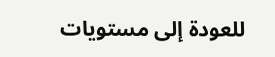للعودة إلى مستويات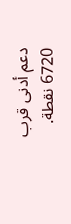دعم أدنى قرب 6720 نقطة.